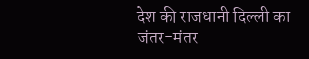देश की राजधानी दिल्ली का जंतर-मंतर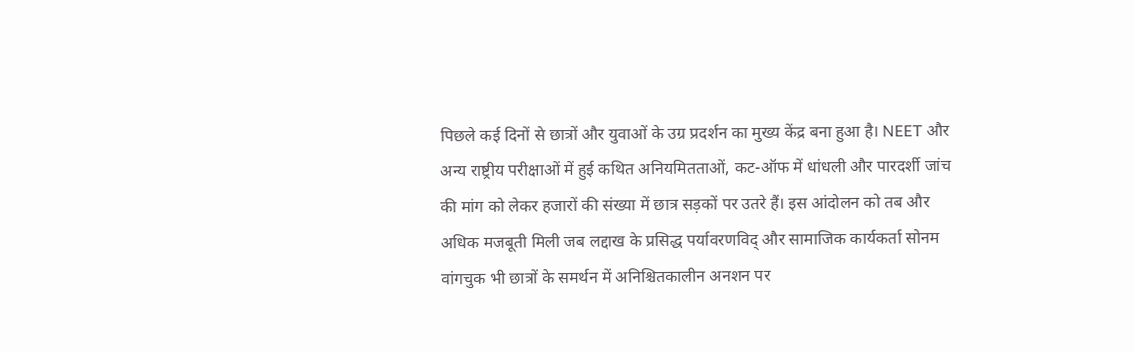पिछले कई दिनों से छात्रों और युवाओं के उग्र प्रदर्शन का मुख्य केंद्र बना हुआ है। NEET और अन्य राष्ट्रीय परीक्षाओं में हुई कथित अनियमितताओं, कट-ऑफ में धांधली और पारदर्शी जांच की मांग को लेकर हजारों की संख्या में छात्र सड़कों पर उतरे हैं। इस आंदोलन को तब और अधिक मजबूती मिली जब लद्दाख के प्रसिद्ध पर्यावरणविद् और सामाजिक कार्यकर्ता सोनम वांगचुक भी छात्रों के समर्थन में अनिश्चितकालीन अनशन पर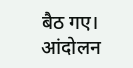बैठ गए।
आंदोलन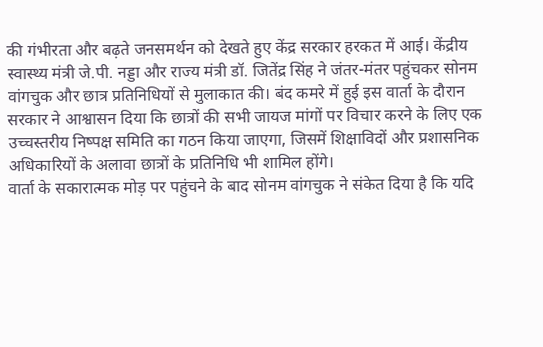की गंभीरता और बढ़ते जनसमर्थन को देखते हुए केंद्र सरकार हरकत में आई। केंद्रीय स्वास्थ्य मंत्री जे.पी. नड्डा और राज्य मंत्री डॉ. जितेंद्र सिंह ने जंतर-मंतर पहुंचकर सोनम वांगचुक और छात्र प्रतिनिधियों से मुलाकात की। बंद कमरे में हुई इस वार्ता के दौरान सरकार ने आश्वासन दिया कि छात्रों की सभी जायज मांगों पर विचार करने के लिए एक उच्चस्तरीय निष्पक्ष समिति का गठन किया जाएगा, जिसमें शिक्षाविदों और प्रशासनिक अधिकारियों के अलावा छात्रों के प्रतिनिधि भी शामिल होंगे।
वार्ता के सकारात्मक मोड़ पर पहुंचने के बाद सोनम वांगचुक ने संकेत दिया है कि यदि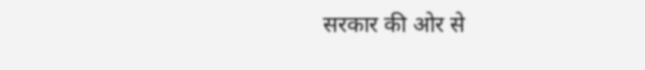सरकार की ओर से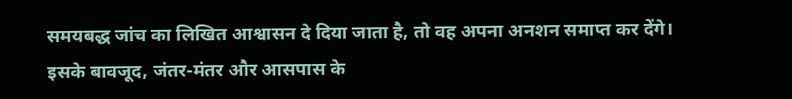समयबद्ध जांच का लिखित आश्वासन दे दिया जाता है, तो वह अपना अनशन समाप्त कर देंगे। इसके बावजूद, जंतर-मंतर और आसपास के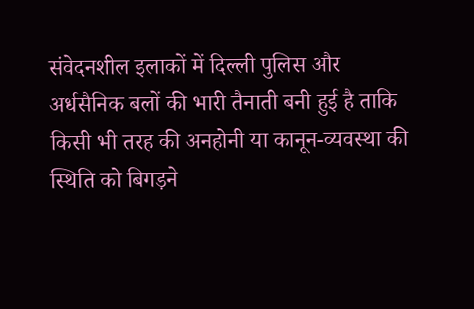संवेदनशील इलाकों में दिल्ली पुलिस और अर्धसैनिक बलों की भारी तैनाती बनी हुई है ताकि किसी भी तरह की अनहोनी या कानून-व्यवस्था की स्थिति को बिगड़ने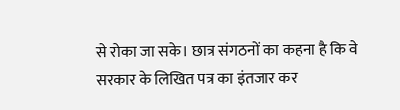से रोका जा सके। छात्र संगठनों का कहना है कि वे सरकार के लिखित पत्र का इंतजार कर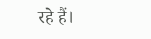रहे हैं।